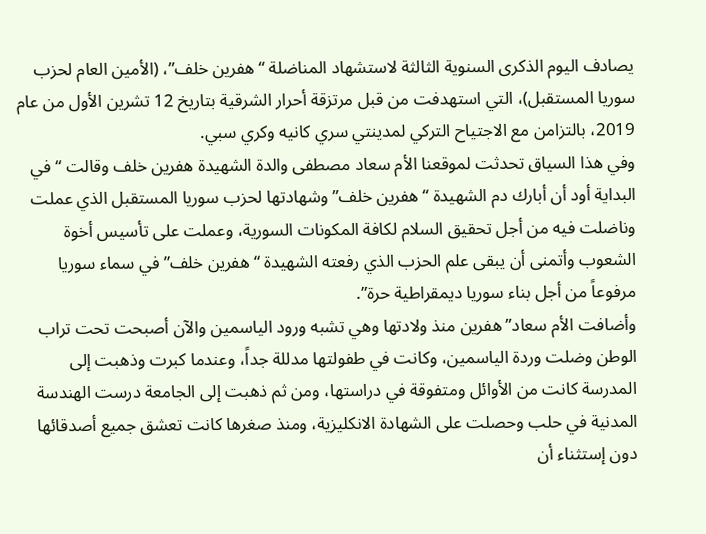يصادف اليوم الذكرى السنوية الثالثة لاستشهاد المناضلة “هفرين خلف”، (الأمين العام لحزب سوريا المستقبل)، التي استهدفت من قبل مرتزقة أحرار الشرقية بتاريخ 12 تشرين الأول من عام 2019، بالتزامن مع الاجتياح التركي لمدينتي سري كانيه وكري سبي.
وفي هذا السياق تحدثت لموقعنا الأم سعاد مصطفى والدة الشهيدة هفرين خلف وقالت “في البداية أود أن أبارك دم الشهيدة “هفرين خلف” وشهادتها لحزب سوريا المستقبل الذي عملت وناضلت فيه من أجل تحقيق السلام لكافة المكونات السورية، وعملت على تأسيس أخوة الشعوب وأتمنى أن يبقى علم الحزب الذي رفعته الشهيدة “هفرين خلف” في سماء سوريا مرفوعاً من أجل بناء سوريا ديمقراطية حرة”.
وأضافت الأم سعاد”هفرين منذ ولادتها وهي تشبه ورود الياسمين والآن أصبحت تحت تراب الوطن وضلت وردة الياسمين، وكانت في طفولتها مدللة جداً، وعندما كبرت وذهبت إلى المدرسة كانت من الأوائل ومتفوقة في دراستها، ومن ثم ذهبت إلى الجامعة درست الهندسة المدنية في حلب وحصلت على الشهادة الانكليزية، ومنذ صغرها كانت تعشق جميع أصدقائها دون إستثناء أن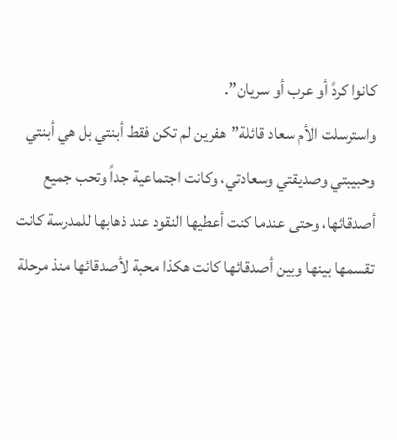كانوا كردً أو عرب أو سريان”.
واسترسلت الأم سعاد قائلة”هفرين لم تكن فقط أبنتي بل هي أبنتي وحبيبتي وصديقتي وسعادتي، وكانت اجتماعية جداً وتحب جميع أصدقائها، وحتى عندما كنت أعطيها النقود عند ذهابها للمدرسة كانت تقسمها بينها وبين أصدقائها كانت هكذا محبة لأصدقائها منذ مرحلة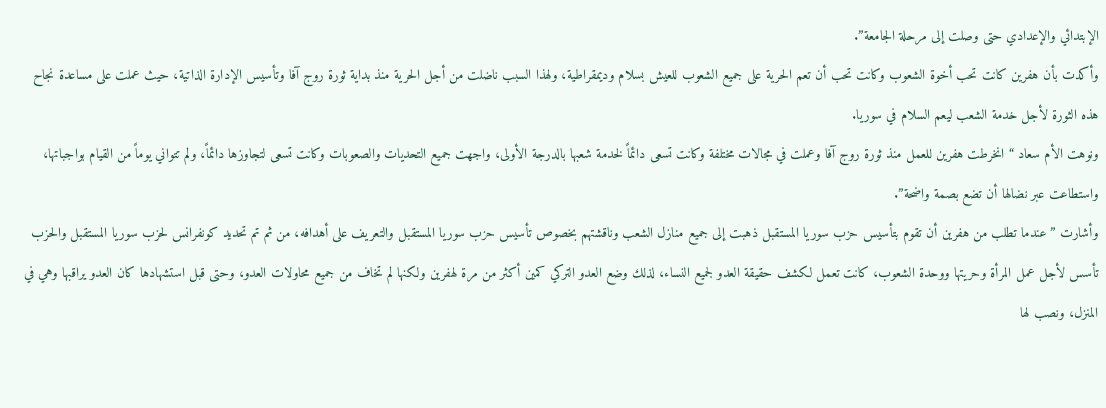الإبتدائي والإعدادي حتى وصلت إلى مرحلة الجامعة”.
وأكدت بأن هفرين كانت تحب أخوة الشعوب وكانت تحب أن تعم الحرية على جميع الشعوب للعيش بسلام وديمقراطية، ولهذا السبب ناضلت من أجل الحرية منذ بداية ثورة روج آفا وتأسيس الإدارة الذاتية، حيث عملت على مساعدة نجاح هذه الثورة لأجل خدمة الشعب ليعم السلام في سوريا.
ونوهت الأم سعاد “انخرطت هفرين للعمل منذ ثورة روج آفا وعملت في مجالات مختلفة وكانت تسعى دائماً لخدمة شعبها بالدرجة الأولى، واجهت جميع التحديات والصعوبات وكانت تسعى لتجاوزها دائماً، ولم تتواني يوماً من القيام بواجباتها، واستطاعت عبر نضالها أن تضع بصمة واضحة”.
وأشارت ” عندما تطلب من هفرين أن تقوم بتأسيس حزب سوريا المستقبل ذهبت إلى جميع منازل الشعب وناقشتهم بخصوص تأسيس حزب سوريا المستقبل والتعريف على أهدافه، من ثم تم تحديد كونفرانس لحزب سوريا المستقبل والحزب تأسس لأجل عمل المرأة وحريتها ووحدة الشعوب، كانت تعمل لكشف حقيقة العدو لجميع النساء، لذلك وضع العدو التركي كمين أكثر من مرة لهفرين ولكنها لم تخاف من جميع محاولات العدو، وحتى قبل استشهادها كان العدو يراقبها وهي في المنزل، ونصب لها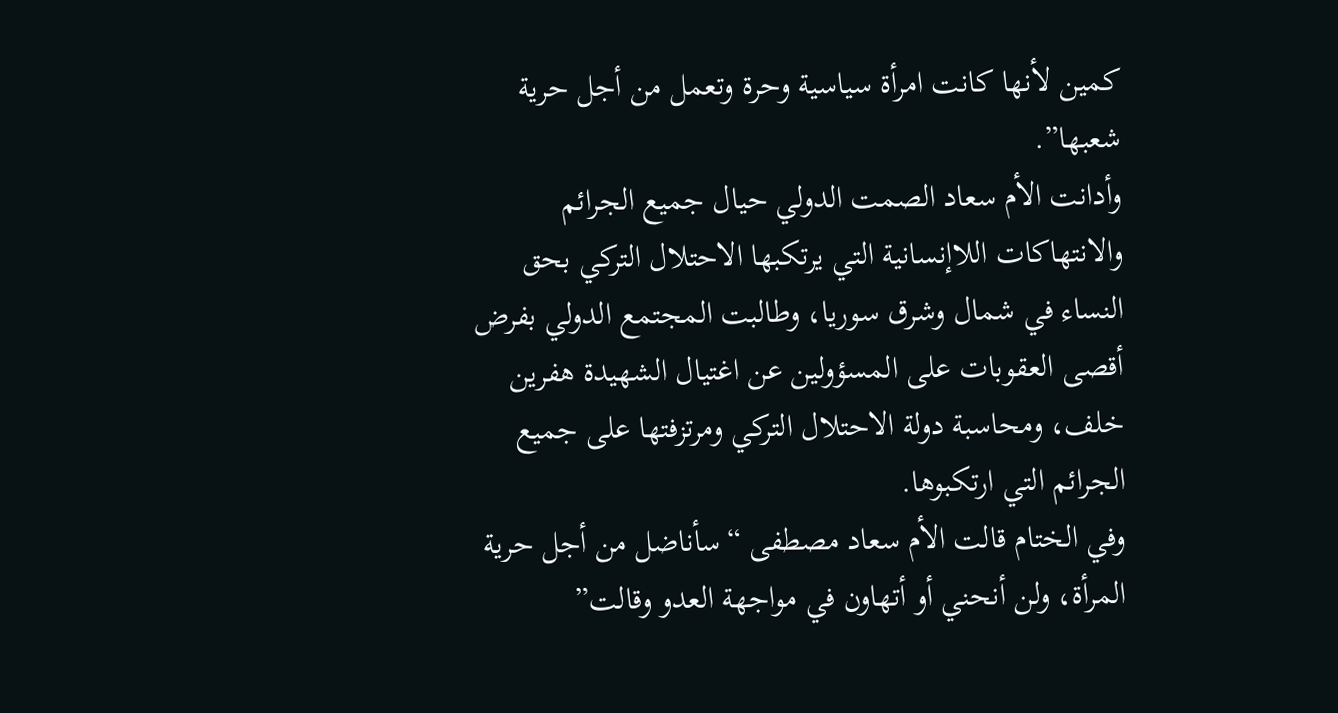كمين لأنها كانت امرأة سياسية وحرة وتعمل من أجل حرية شعبها”.
وأدانت الأم سعاد الصمت الدولي حيال جميع الجرائم والانتهاكات اللاإنسانية التي يرتكبها الاحتلال التركي بحق النساء في شمال وشرق سوريا، وطالبت المجتمع الدولي بفرض أقصى العقوبات على المسؤولين عن اغتيال الشهيدة هفرين خلف، ومحاسبة دولة الاحتلال التركي ومرتزفتها على جميع الجرائم التي ارتكبوها.
وفي الختام قالت الأم سعاد مصطفى “سأناضل من أجل حرية المرأة، ولن أنحني أو أتهاون في مواجهة العدو وقالت”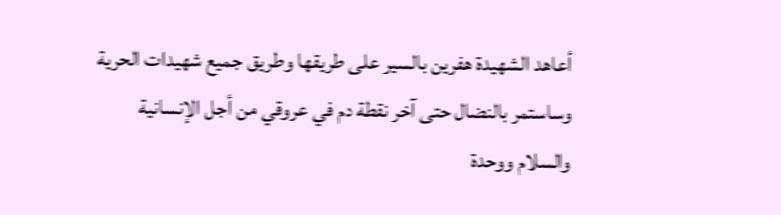أعاهد الشهيدة هفرين بالسير على طريقها وطريق جميع شهيدات الحرية وساستمر بالنضال حتى آخر نقطة دم في عروقي من أجل الإنسانية والسلام ووحدة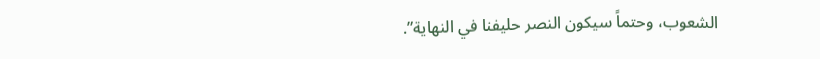الشعوب، وحتماً سيكون النصر حليفنا في النهاية”.